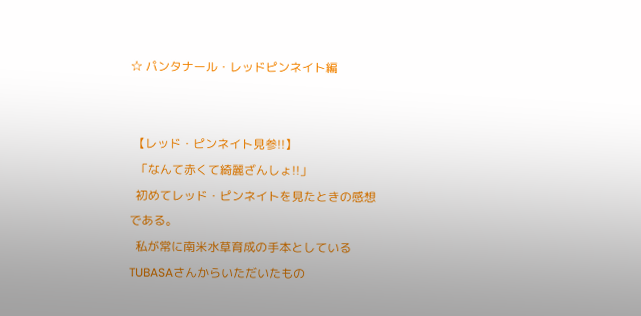☆ パンタナール・レッドピンネイト編


 【レッド・ピンネイト見参!!】
  「なんて赤くて綺麗ざんしょ!!」
  初めてレッド・ピンネイトを見たときの感想である。
  私が常に南米水草育成の手本としているTUBASAさんからいただいたもの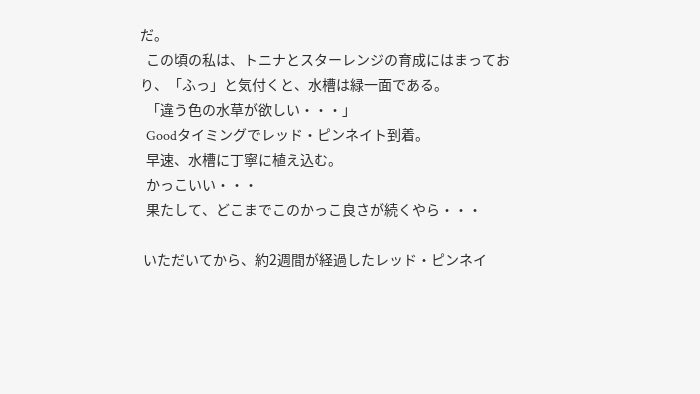だ。
  この頃の私は、トニナとスターレンジの育成にはまっており、「ふっ」と気付くと、水槽は緑一面である。
  「違う色の水草が欲しい・・・」
  Goodタイミングでレッド・ピンネイト到着。
  早速、水槽に丁寧に植え込む。
  かっこいい・・・
  果たして、どこまでこのかっこ良さが続くやら・・・

 いただいてから、約2週間が経過したレッド・ピンネイ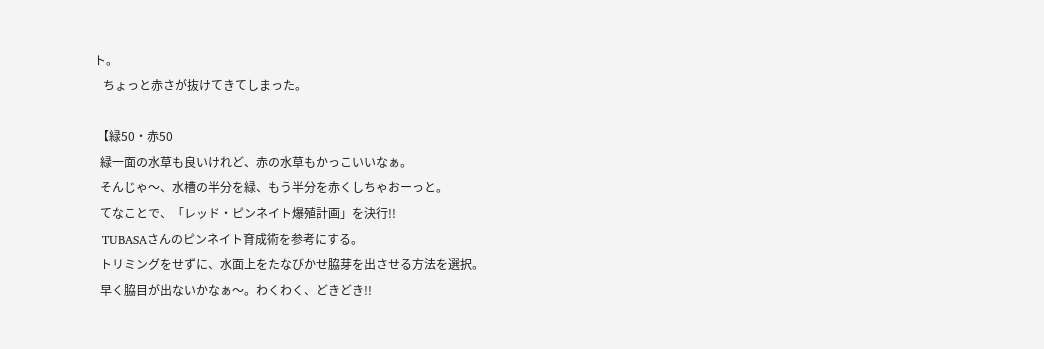ト。
   ちょっと赤さが抜けてきてしまった。

 【緑50・赤50
  緑一面の水草も良いけれど、赤の水草もかっこいいなぁ。
  そんじゃ〜、水槽の半分を緑、もう半分を赤くしちゃおーっと。
  てなことで、「レッド・ピンネイト爆殖計画」を決行!!
  TUBASAさんのピンネイト育成術を参考にする。
  トリミングをせずに、水面上をたなびかせ脇芽を出させる方法を選択。
  早く脇目が出ないかなぁ〜。わくわく、どきどき!!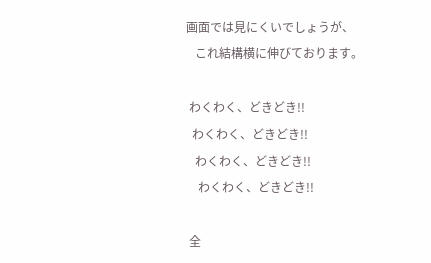画面では見にくいでしょうが、
   これ結構横に伸びております。

 わくわく、どきどき!!
  わくわく、どきどき!!
   わくわく、どきどき!!
    わくわく、どきどき!!

 全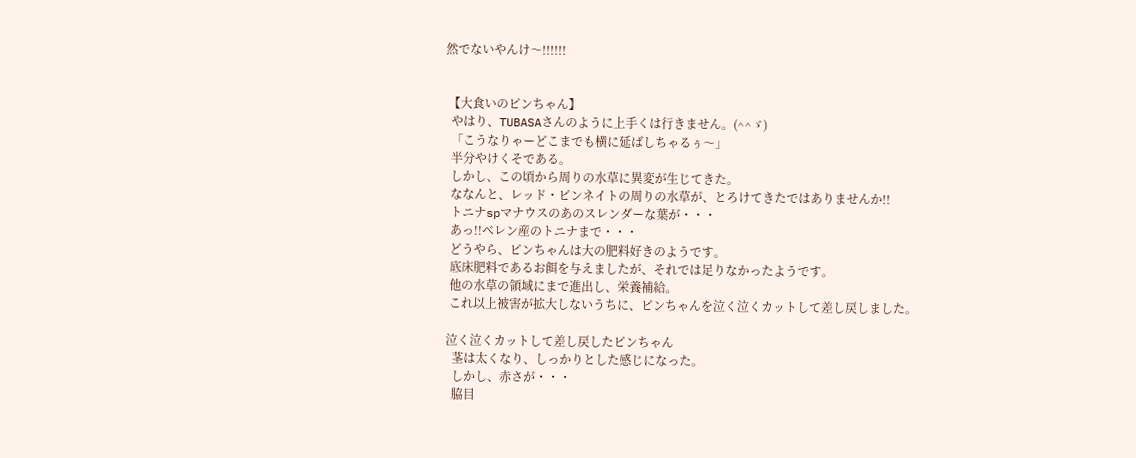然でないやんけ〜!!!!!!


 【大食いのピンちゃん】
  やはり、TUBASAさんのように上手くは行きません。(^^ゞ)
  「こうなりゃーどこまでも横に延ばしちゃるぅ〜」
  半分やけくそである。
  しかし、この頃から周りの水草に異変が生じてきた。
  ななんと、レッド・ピンネイトの周りの水草が、とろけてきたではありませんか!!
  トニナspマナウスのあのスレンダーな葉が・・・
  あっ!!ベレン産のトニナまで・・・
  どうやら、ピンちゃんは大の肥料好きのようです。
  底床肥料であるお餌を与えましたが、それでは足りなかったようです。
  他の水草の領域にまで進出し、栄養補給。
  これ以上被害が拡大しないうちに、ピンちゃんを泣く泣くカットして差し戻しました。

 泣く泣くカットして差し戻したピンちゃん
   茎は太くなり、しっかりとした感じになった。
   しかし、赤さが・・・
   脇目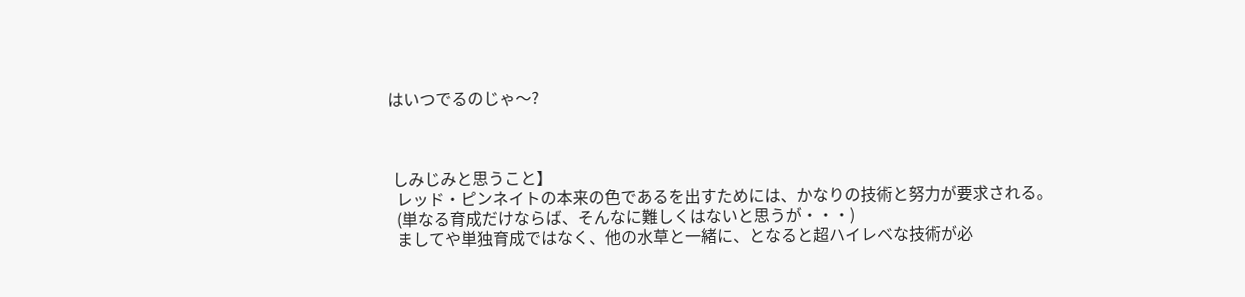はいつでるのじゃ〜?



 しみじみと思うこと】
  レッド・ピンネイトの本来の色であるを出すためには、かなりの技術と努力が要求される。
  (単なる育成だけならば、そんなに難しくはないと思うが・・・)
  ましてや単独育成ではなく、他の水草と一緒に、となると超ハイレベな技術が必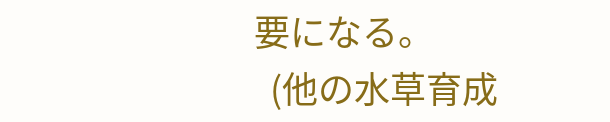要になる。
  (他の水草育成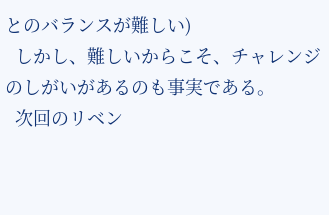とのバランスが難しい)
  しかし、難しいからこそ、チャレンジのしがいがあるのも事実である。
  次回のリベン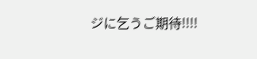ジに乞うご期待!!!!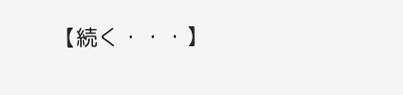【続く・・・】